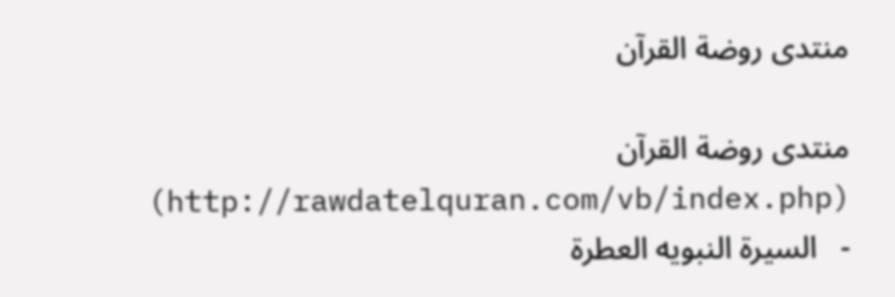منتدى روضة القرآن

منتدى روضة القرآن (http://rawdatelquran.com/vb/index.php)
-   السيرة النبويه العطرة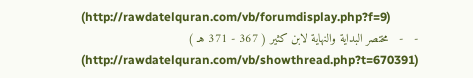(http://rawdatelquran.com/vb/forumdisplay.php?f=9)
-   -   مختصر البداية والنهاية لابن كثير ( 367 - 371 هـ ) (http://rawdatelquran.com/vb/showthread.php?t=670391)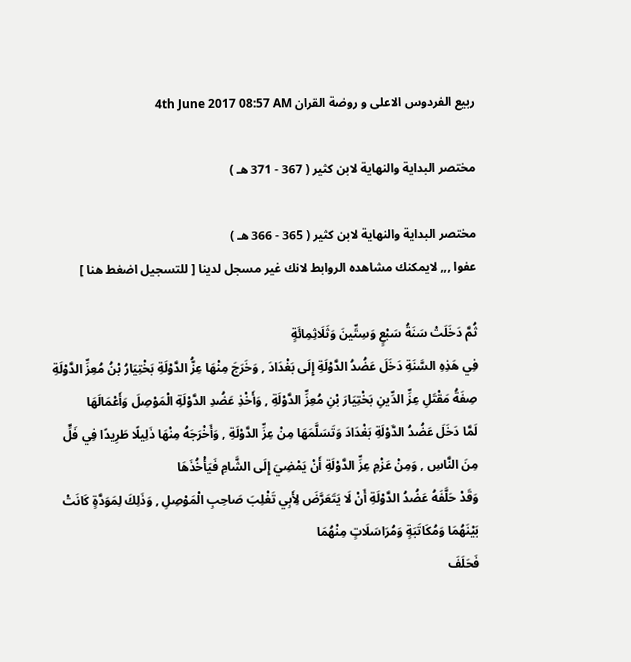ربيع الفردوس الاعلى و روضة القران 4th June 2017 08:57 AM

مختصر البداية والنهاية لابن كثير ( 367 - 371 هـ )

مختصر البداية والنهاية لابن كثير ( 365 - 366 هـ )
عفوا ,,, لايمكنك مشاهده الروابط لانك غير مسجل لدينا [ للتسجيل اضغط هنا ]

ثُمَّ دَخَلَتْ سَنَةُ سَبْعٍ وَسِتِّينَ وَثَلَاثِمِائَةٍ
فِي هَذِهِ السَّنَةِ دَخَلَ عَضُدُ الدَّوْلَةِ إِلَى بَغْدَادَ , وَخَرَجَ مِنْهَا عِزُّ الدَّوْلَةِ بَخْتِيَارُ بْنُ مُعِزِّ الدَّوْلَةِ
صِفَةُ مَقْتَلِ عِزِّ الدِّينِ بَخْتِيَارَ بْنِ مُعِزِّ الدَّوْلَةِ , وَأَخْذِ عَضُدِ الدَّوْلَةِ الْمَوْصِلَ وَأَعْمَالَهَا
لَمَّا دَخَلَ عَضُدُ الدَّوْلَةِ بَغْدَادَ وَتَسَلَّمَهَا مِنْ عِزِّ الدَّوْلَةِ , وَأَخْرَجَهُ مِنْهَا ذَلِيلًا طَرِيدًا فِي فَلٍّ مِنَ النَّاسِ , وَمِنْ عَزْمِ عِزِّ الدَّوْلَةِ أَنْ يَمْضِيَ إِلَى الشَّامِ فَيَأْخُذَهَا
وَقَدْ حَلَّفَهُ عَضُدُ الدَّوْلَةِ أَنْ لَا يَتَعَرَّضَ لِأَبِي تَغْلِبَ صَاحِبِ الْمَوْصِلِ , وَذَلِكَ لِمَوَدَّةٍ كَانَتْ بَيْنَهُمَا وَمُكَاتَبَةٍ وَمُرَاسَلَاتٍ مِنْهُمَا
فَحَلَفَ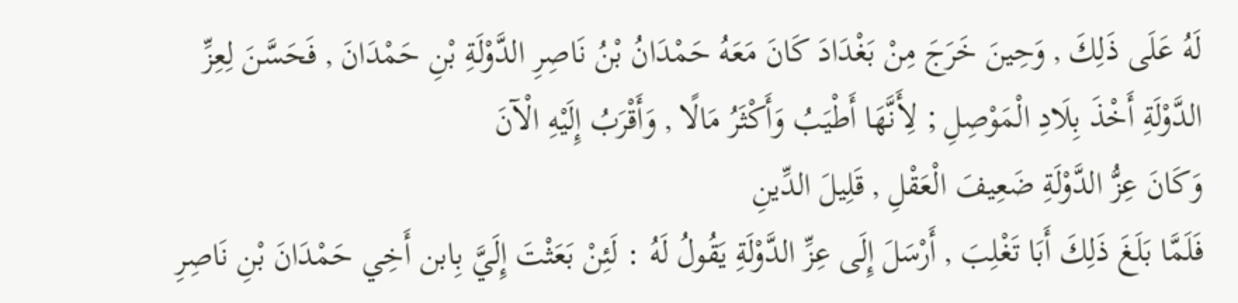لَهُ عَلَى ذَلِكَ , وَحِينَ خَرَجَ مِنْ بَغْدَادَ كَانَ مَعَهُ حَمْدَانُ بْنُ نَاصِرِ الدَّوْلَةِ بْنِ حَمْدَانَ , فَحَسَّنَ لِعِزِّ الدَّوْلَةِ أَخْذَ بِلَادِ الْمَوْصِلِ ; لِأَنَّهَا أَطْيَبُ وَأَكْثَرُ مَالًا , وَأَقْرَبُ إِلَيْهِ الْآنَ
وَكَانَ عِزُّ الدَّوْلَةِ ضَعِيفَ الْعَقْلِ , قَلِيلَ الدِّينِ
فَلَمَّا بَلَغَ ذَلِكَ أَبَا تَغْلِبَ , أَرْسَلَ إِلَى عِزِّ الدَّوْلَةِ يَقُولُ لَهُ : لَئِنْ بَعَثْتَ إِلَيَّ بِابن أَخِي حَمْدَانَ بْنِ نَاصِرِ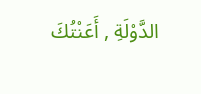الدَّوْلَةِ , أَعَنْتُكَ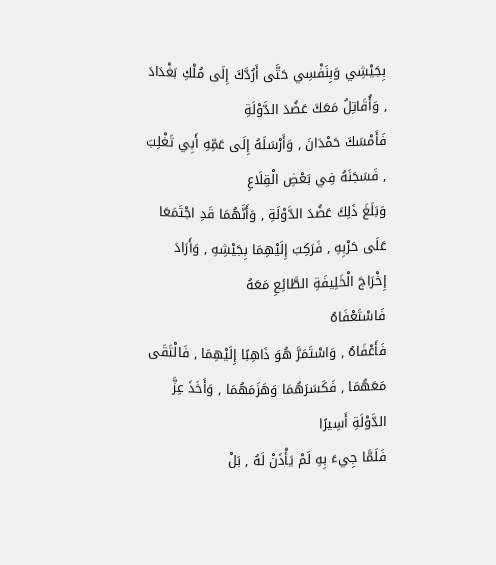بِجَيْشِي وَبِنَفْسِي حَتَّى أَرُدَّكَ إِلَى مُلْكِ بَغْدَادَ , وَأُقَاتِلُ مَعَكَ عَضُدَ الدَّوْلَةِ
فَأَمْسَكَ حَمْدَانَ , وَأَرْسَلَهُ إِلَى عَمِّهِ أَبِي تَغْلِبَ , فَسَجَنَهُ فِي بَعْضِ الْقِلَاعِ
وَبَلَغَ ذَلِكَ عَضُدَ الدَّوْلَةِ , وَأَنَّهُمَا قَدِ اجْتَمَعَا عَلَى حَرْبِهِ , فَرَكِبَ إِلَيْهِمَا بِجَيْشِهِ , وَأَرَادَ إِخْرَاجَ الْخَلِيفَةِ الطَّائِعِ مَعَهُ
فَاسْتَعْفَاهُ
فَأَعْفَاهُ , وَاسْتَمَرَّ هُوَ ذَاهِبًا إِلَيْهِمَا , فَالْتَقَى مَعَهُمَا , فَكَسَرَهُمَا وَهَزَمَهُمَا , وَأَخَذَ عِزَّ الدَّوْلَةِ أَسِيرًا
فَلَمَّا جِيءَ بِهِ لَمْ يَأْذَنْ لَهُ , بَلْ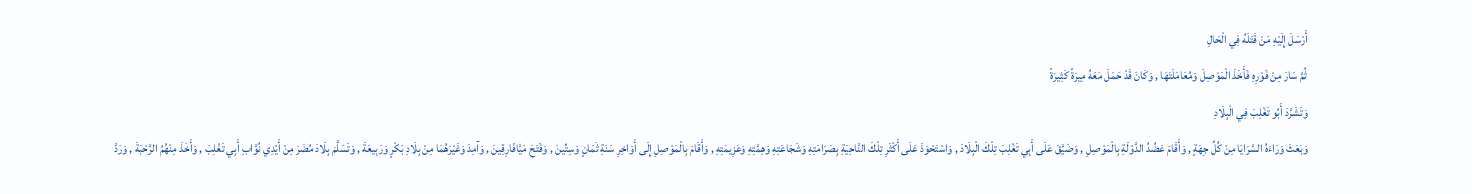أَرْسَلَ إِلَيْهِ مَنْ قَتَلَهُ فِي الْحَالِ
ثُمَّ سَارَ مِنْ فَوْرِهِ فَأَخَذَ الْمَوْصِلَ وَمُعَامَلَتَهَا , وَكَانَ قَدْ حَمَلَ مَعَهُ مِيرَةً كَثِيرَةً
وَتَشَرَّدَ أَبُو تَغْلِبَ فِي الْبِلَادِ
وَبَعَثَ وَرَاءَهُ السَّرَايَا مِنْ كُلِّ جِهَةٍ , وَأَقَامَ عَضُدُ الدَّوْلَةِ بِالْمَوْصِلِ , وَضَيَّقَ عَلَى أَبِي تَغْلِبَ تِلْكَ الْبِلَادَ , وَاسْتَحْوَذَ عَلَى أَكْثَرِ تِلْكَ النَّاحِيَةِ بِصَرَامَتِهِ وَشَجَاعَتِهِ وَهِمَّتِهِ وَعَزِيمَتِهِ , وَأَقَامَ بِالْمَوْصِلِ إِلَى أَوَاخِرِ سَنَةِ ثَمَانٍ وَسِتِّينَ , وَفَتَحَ مَيَّافَارِقِينَ , وَآمِدَ وَغَيْرَهُمَا مِنْ بِلَادِ بَكْرٍ وَرَبِيعَةَ , وَتَسَلَّمَ بِلَادَ مُضَرَ مِنْ أَيْدِي نُوَّابِ أَبِي تَغْلِبَ , وَأَخَذَ مِنْهُمُ الرَّحْبَةَ , وَرَدَّ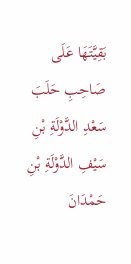بَقِيَّتَهَا عَلَى صَاحِبِ حَلَبَ سَعْدِ الدَّوْلَةِ بْنِ سَيْفِ الدَّوْلَةِ بْنِ حَمْدَانَ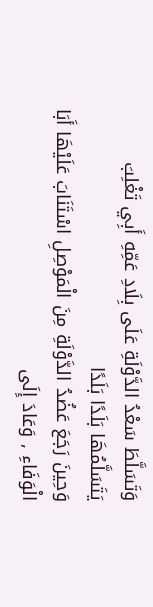وَتَسَلَّطَ سَعْدُ الدَّوْلَةِ عَلَى بِلَادِ عَمِّهِ أَبِي تَغْلِبَ يَتَسَلَّمُهَا بَلَدًا بَلَدًا
وَحِينَ رَجَعَ عَضُدُ الدَّوْلَةِ مِنَ الْمَوْصِلِ اسْتَنَابَ عَلَيْهَا أَبَا الْوَفَاءِ , وَعَادَ إِلَى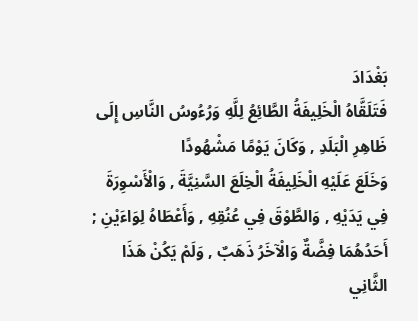بَغْدَادَ
فَتَلَقَّاهُ الْخَلِيفَةُ الطَّائِعُ لِلَّهِ وَرُءُوسُ النَّاسِ إِلَى ظَاهِرِ الْبَلَدِ , وَكَانَ يَوْمًا مَشْهُودًا
وَخَلَعَ عَلَيْهِ الْخَلِيفَةُ الْخِلَعَ السَّنِيَّةَ , وَالْأَسْوِرَةَ فِي يَدَيْهِ , وَالطَّوْقَ فِي عُنُقِهِ , وَأَعْطَاهُ لِوَاءَيْنِ ; أَحَدُهُمَا فِضَّةٌ وَالْآخَرُ ذَهَبٌ , وَلَمْ يَكُنْ هَذَا الثَّانِي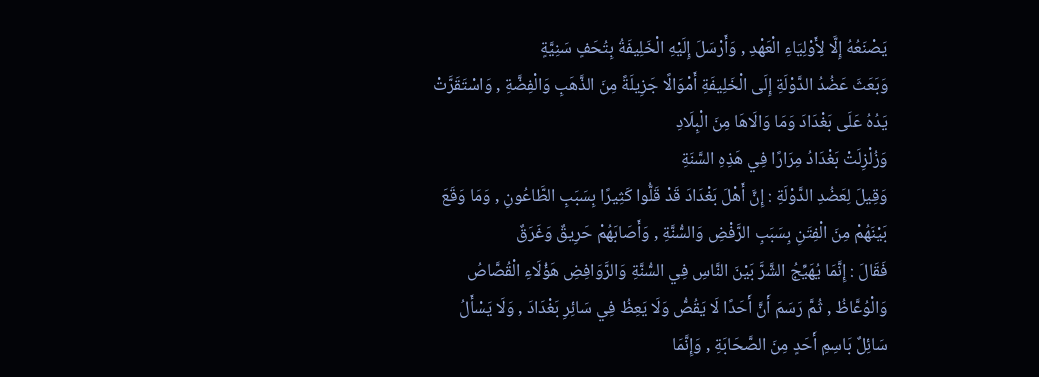يَصْنَعُهُ إِلَّا لِأَوْلِيَاءِ الْعَهْدِ , وَأَرْسَلَ إِلَيْهِ الْخَلِيفَةُ بِتُحَفٍ سَنِيَّةٍ
وَبَعَثَ عَضُدُ الدَّوْلَةِ إِلَى الْخَلِيفَةِ أَمْوَالًا جَزِيلَةً مِنَ الذَّهَبِ وَالْفِضَّةِ , وَاسْتَقَرَّتْ يَدُهُ عَلَى بَغْدَادَ وَمَا وَالَاهَا مِنَ الْبِلَادِ
وَزُلْزِلَتْ بَغْدَادُ مِرَارًا فِي هَذِهِ السَّنَةِ
وَقِيلَ لِعَضُدِ الدَّوْلَةِ : إِنَّ أَهْلَ بَغْدَادَ قَدْ قَلُّوا كَثِيرًا بِسَبَبِ الطَّاعُونِ , وَمَا وَقَعَ بَيْنَهُمْ مِنَ الْفِتَنِ بِسَبَبِ الرَّفْضِ وَالسُّنَّةِ , وَأَصَابَهُمْ حَرِيقٌ وَغَرَقٌ
فَقَالَ : إِنَّمَا يُهَيِّجُ الشَّرَّ بَيْنَ النَّاسِ فِي السُّنَّةِ وَالرَّوَافِضِ هَؤُلَاءِ الْقُصَّاصُ وَالْوُعَّاظُ , ثُمَّ رَسَمَ أَنَّ أَحَدًا لَا يَقُصُّ وَلَا يَعِظُ فِي سَائِرِ بَغْدَادَ , وَلَا يَسْأَلُ سَائِلٌ بَاسِمِ أَحَدٍ مِنَ الصَّحَابَةِ , وَإِنَّمَا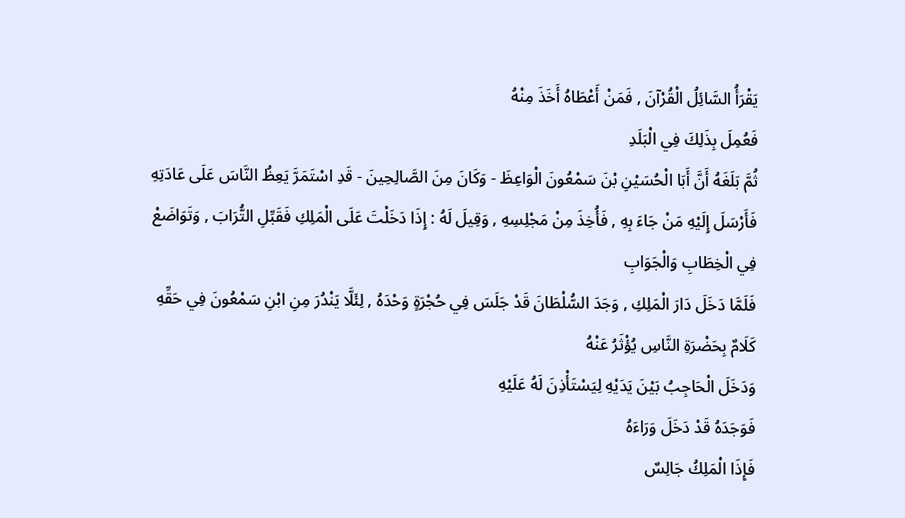يَقْرَأُ السَّائِلُ الْقُرْآنَ , فَمَنْ أَعْطَاهُ أَخَذَ مِنْهُ
فَعُمِلَ بِذَلِكَ فِي الْبَلَدِ
ثُمَّ بَلَغَهُ أَنَّ أَبَا الْحُسَيْنِ بْنَ سَمْعُونَ الْوَاعِظَ - وَكَانَ مِنَ الصَّالِحِينَ - قَدِ اسْتَمَرَّ يَعِظُ النَّاسَ عَلَى عَادَتِهِ
فَأَرْسَلَ إِلَيْهِ مَنْ جَاءَ بِهِ , فَأُخِذَ مِنْ مَجْلِسِهِ , وَقِيلَ لَهُ : إِذَا دَخَلْتَ عَلَى الْمَلِكِ فَقَبِّلِ التُّرَابَ , وَتَوَاضَعْ فِي الْخِطَابِ وَالْجَوَابِ
فَلَمَّا دَخَلَ دَارَ الْمَلِكِ , وَجَدَ السُّلْطَانَ قَدْ جَلَسَ فِي حُجْرَةٍ وَحْدَهُ , لِئَلَّا يَنْدُرَ مِنِ ابْنِ سَمْعُونَ فِي حَقِّهِ كَلَامٌ بِحَضْرَةِ النَّاسِ يُؤْثَرُ عَنْهُ
وَدَخَلَ الْحَاجِبُ بَيْنَ يَدَيْهِ لِيَسْتَأْذِنَ لَهُ عَلَيْهِ
فَوَجَدَهُ قَدْ دَخَلَ وَرَاءَهُ
فَإِذَا الْمَلِكُ جَالِسٌ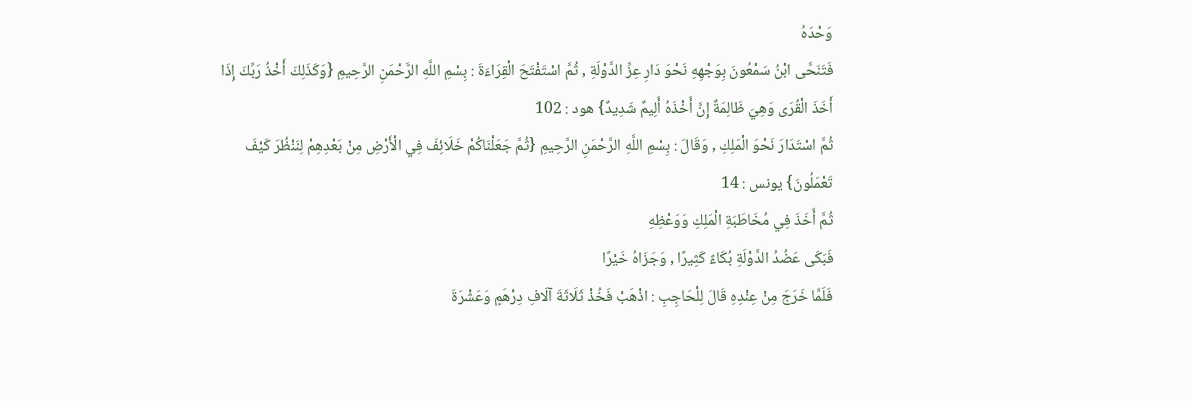وَحْدَهُ
فَتَنَحَّى ابْنُ سَمْعُونَ بِوَجْهِهِ نَحْوَ دَارِ عِزِّ الدَّوْلَةِ , ثُمَّ اسْتَفْتَحَ الْقِرَاءَةَ : بِسْمِ اللَّهِ الرَّحْمَنِ الرَّحِيمِ {وَكَذَلِكَ أَخْذُ رَبِّكَ إِذَا أَخَذَ الْقُرَى وَهِيَ ظَالِمَةٌ إِنَّ أَخْذَهُ أَلِيمٌ شَدِيدٌ} هود : 102
ثُمَّ اسْتَدَارَ نَحْوَ الْمَلِكِ , وَقَالَ : بِسْمِ اللَّهِ الرَّحْمَنِ الرَّحِيمِ {ثُمَّ جَعَلْنَاكُمْ خَلَائِفَ فِي الْأَرْضِ مِنْ بَعْدِهِمْ لِنَنْظُرَ كَيْفَ تَعْمَلُونَ} يونس : 14
ثُمَّ أَخَذَ فِي مُخَاطَبَةِ الْمَلِكِ وَوَعْظِهِ
فَبَكَى عَضُدُ الدَّوْلَةِ بُكَاءً كَثِيرًا , وَجَزَاهُ خَيْرًا
فَلَمَّا خَرَجَ مِنْ عِنْدِهِ قَالَ لِلْحَاجِبِ : اذْهَبْ فَخُذْ ثَلَاثَةَ آلَافِ دِرْهَمٍ وَعَشْرَةَ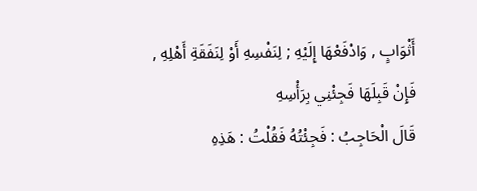أَثْوَابٍ , وَادْفَعْهَا إِلَيْهِ ; لِنَفْسِهِ أَوْ لِنَفَقَةِ أَهْلِهِ , فَإِنْ قَبِلَهَا فَجِئْنِي بِرَأْسِهِ
قَالَ الْحَاجِبُ : فَجِئْتُهُ فَقُلْتُ : هَذِهِ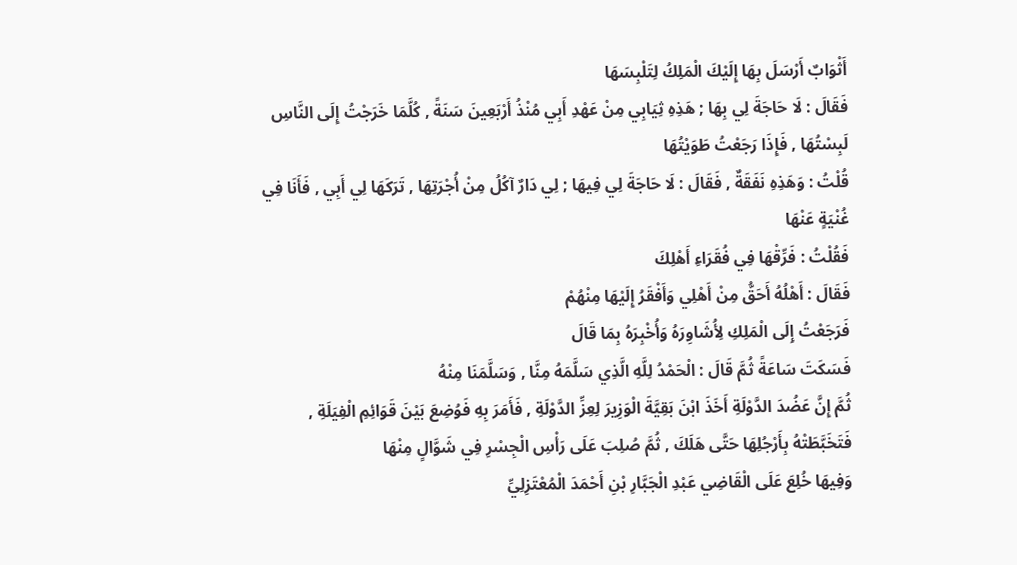أَثْوَابٌ أَرْسَلَ بِهَا إِلَيْكَ الْمَلِكُ لِتَلْبِسَهَا
فَقَالَ : لَا حَاجَةَ لِي بِهَا ; هَذِهِ ثِيَابِي مِنْ عَهْدِ أَبِي مُنْذُ أَرْبَعِينَ سَنَةً , كُلَّمَا خَرَجْتُ إِلَى النَّاسِ لَبِسْتُهَا , فَإِذَا رَجَعْتُ طَوَيْتُهَا
قُلْتُ : وَهَذِهِ نَفَقَةٌ , فَقَالَ : لَا حَاجَةَ لِي فِيهَا ; لِي دَارٌ آكُلُ مِنْ أُجْرَتِهَا , تَرَكَهَا لِي أَبِي , فَأَنَا فِي غُنْيَةٍ عَنْهَا
فَقُلْتُ : فَرِّقْهَا فِي فُقَرَاءِ أَهْلِكَ
فَقَالَ : أَهْلُهُ أَحَقُّ مِنْ أَهْلِي وَأَفْقَرُ إِلَيْهَا مِنْهُمْ
فَرَجَعْتُ إِلَى الْمَلِكِ لِأُشَاوِرَهُ وَأُخْبِرَهُ بِمَا قَالَ
فَسَكَتَ سَاعَةً ثُمَّ قَالَ : الْحَمْدُ لِلَّهِ الَّذِي سَلَّمَهُ مِنَّا , وَسَلَّمَنَا مِنْهُ
ثُمَّ إِنَّ عَضُدَ الدَّوْلَةِ أَخَذَ ابْنَ بَقِيَّةَ الْوَزِيرَ لِعِزِّ الدَّوْلَةِ , فَأَمَرَ بِهِ فَوُضِعَ بَيْنَ قَوَائِمِ الْفِيَلَةِ , فَتَخَبَّطَتْهُ بِأَرْجُلِهَا حَتَّى هَلَكَ , ثُمَّ صُلِبَ عَلَى رَأْسِ الْجِسْرِ فِي شَوَّالٍ مِنْهَا
وَفِيهَا خُلِعَ عَلَى الْقَاضِي عَبْدِ الْجَبَّارِ بْنِ أَحْمَدَ الْمُعْتَزِلِيِّ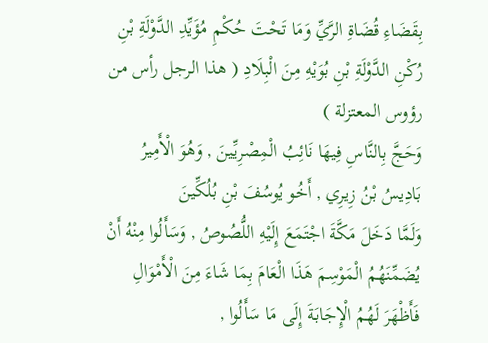بِقَضَاءِ قُضَاةِ الرَّيِّ وَمَا تَحْتَ حُكْمِ مُؤَيِّدِ الدَّوْلَةِ بْنِ رُكْنِ الدَّوْلَةِ بْنِ بُوَيْهِ مِنَ الْبِلَادِ ( هذا الرجل رأس من رؤوس المعتزلة )
وَحَجَّ بِالنَّاسِ فِيهَا نَائِبُ الْمِصْرِيِّينَ , وَهُوَ الْأَمِيرُ بَادِيسُ بْنُ زِيرِي , أَخُو يُوسُفَ بْنِ بُلُكِّينَ
وَلَمَّا دَخَلَ مَكَّةَ اجْتَمَعَ إِلَيْهِ اللُّصُوصُ , وَسَأَلُوا مِنْهُ أَنْ يُضَمِّنَهُمُ الْمَوْسِمَ هَذَا الْعَامَ بِمَا شَاءَ مِنَ الْأَمْوَالِ
فَأَظْهَرَ لَهُمُ الْإِجَابَةَ إِلَى مَا سَأَلُوا ,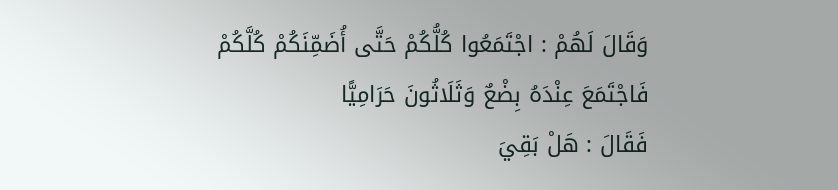وَقَالَ لَهُمْ : اجْتَمَعُوا كُلُّكُمْ حَتَّى أُضَمِّنَكُمْ كُلَّكُمْ
فَاجْتَمَعَ عِنْدَهُ بِضْعٌ وَثَلَاثُونَ حَرَامِيًّا
فَقَالَ : هَلْ بَقِيَ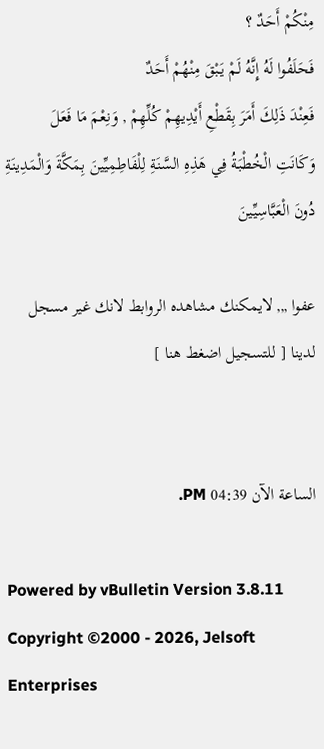مِنْكُمْ أَحَدٌ ؟
فَحَلَفُوا لَهُ إِنَّهُ لَمْ يَبْقَ مِنْهُمْ أَحَدٌ
فَعِنْدَ ذَلِكَ أَمَرَ بِقَطْعِ أَيْدِيهِمْ كُلِّهِمْ , وَنِعْمَ مَا فَعَلَ
وَكَانَتِ الْخُطْبَةُ فِي هَذِهِ السَّنَةِ لِلْفَاطِمِيِّينَ بِمَكَّةَ وَالْمَدِينَةِ دُونَ الْعَبَّاسِيِّينَ

عفوا ,,, لايمكنك مشاهده الروابط لانك غير مسجل لدينا [ للتسجيل اضغط هنا ]


الساعة الآن 04:39 PM.

Powered by vBulletin Version 3.8.11
Copyright ©2000 - 2026, Jelsoft Enterprises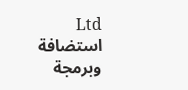Ltd استضافة وبرمجة